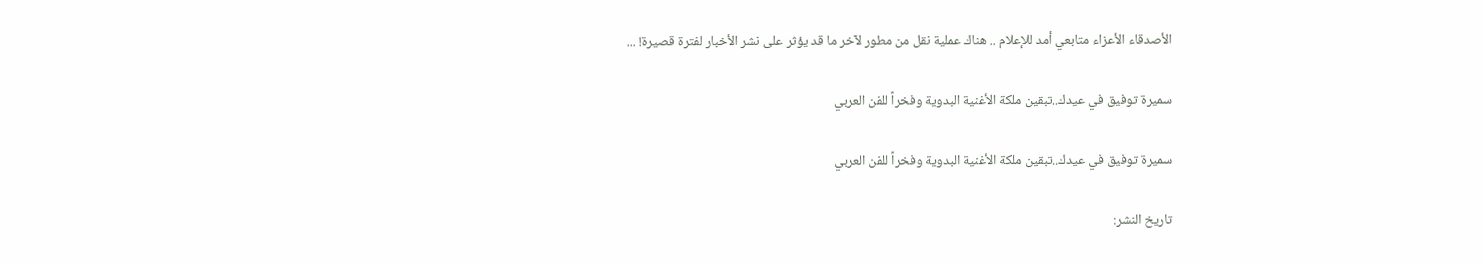الأصدقاء الأعزاء متابعي أمد للإعلام .. هناك عملية نقل من مطور لآخر ما قد يؤثر على نشر الأخبار لفترة قصيرة! ...

سميرة توفيق في عيدك..تبقين ملكة الأغنية البدوية وفخراً للفن العربي

سميرة توفيق في عيدك..تبقين ملكة الأغنية البدوية وفخراً للفن العربي

تاريخ النشر: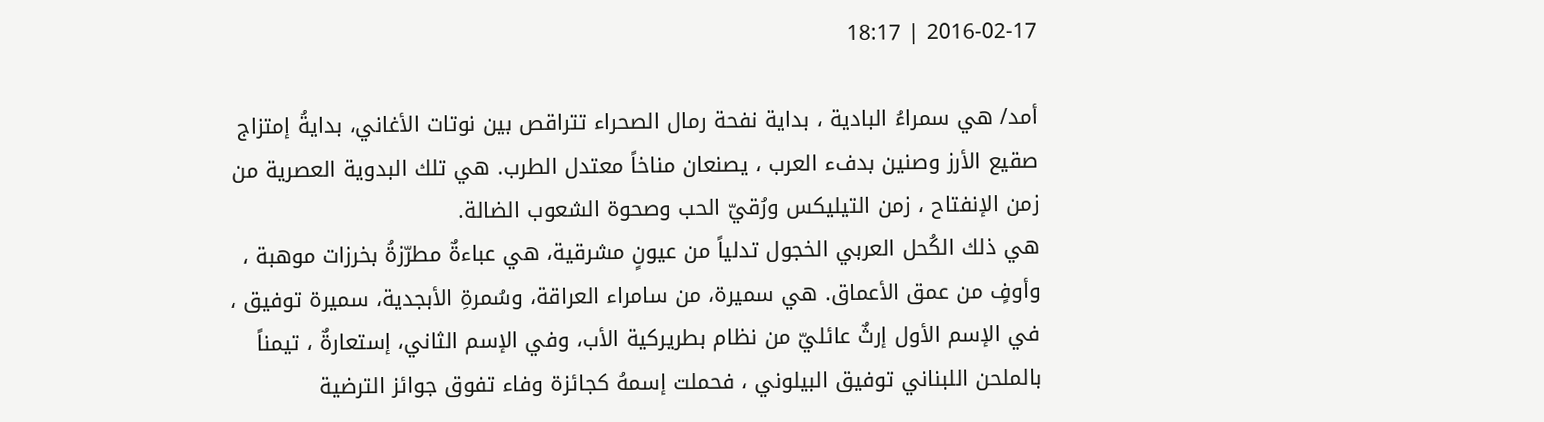2016-02-17 | 18:17

أمد/ هي سمراءُ البادية ، بداية نفحة رمال الصحراء تتراقص بين نوتات الأغاني، بدايةُ إمتزاج صقيع الأرز وصنين بدفء العرب ، يصنعان مناخاً معتدل الطرب. هي تلك البدوية العصرية من زمن الإنفتاح ، زمن التيليكس ورُقيّ الحب وصحوة الشعوب الضالة.
هي ذلك الكُحل العربي الخجول تدلياً من عيونٍ مشرقية، هي عباءةٌ مطرّزةُ بخرزات موهبة ، وأوفٍ من عمق الأعماق. هي سميرة، من سامراء العراقة، وسُمرةِ الأبجدية، سميرة توفيق ، في الإسم الأول إرثٌ عائليّ من نظام بطريركية الأب، وفي الإسم الثاني، إستعارةٌ ، تيمناً بالملحن اللبناني توفيق البيلوني ، فحملت إسمهُ كجائزة وفاء تفوق جوائز الترضية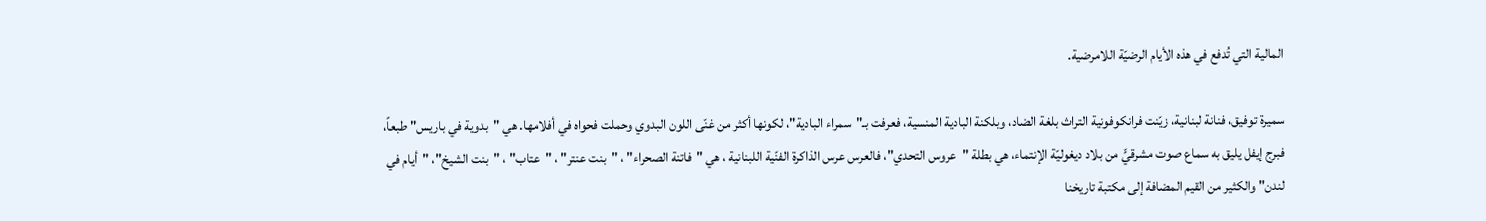المالية التي تُدفع في هذه الأيام الرضيّة اللامرضية.

سميرة توفيق، فنانة لبنانية، زيّنت فرانكوفونية التراث بلغة الضاد، وبلكنة البادية المنسية، فعرفت بـ"سمراء البادية"، لكونها أكثر من غنّى اللون البدوي وحملت فحواه في أفلامها. هي "بدوية في باريس" طبعاً، فبرج إيفل يليق به سماع صوت مشرقيٍّ من بلاد ديغوليّة الإنتماء، هي بطلة "عروس التحدي"، فالعرس عرس الذاكرة الفنّية اللبنانية ، هي "فاتنة الصحراء" ، "بنت عنتر" ، "عتاب" ، "بنت الشيخ"، "أيام في لندن" والكثير من القيم المضافة إلى مكتبة تاريخنا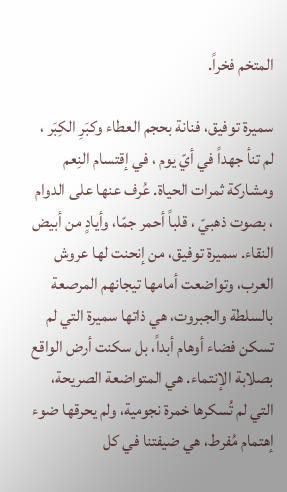المتخم فخراً.

سميرة توفيق، فنانة بحجم العطاء وكبَرِ الكِبَر ، لم تنأ جهداً في أيّ يوم ، في إقتسام النِعم ومشاركة ثمرات الحياة. عُرف عنها على الدوام ، بصوت ذهبيّ ، قلباً أحمر جمّا، وأيادٍ من أبيض النقاء. سميرة توفيق، من إنحنت لها عروش العرب، وتواضعت أمامها تيجانهم المرصعة بالسلطة والجبروت، هي ذاتها سميرة التي لم تسكن فضاء أوهام أبداً، بل سكنت أرض الواقع بصلابة الإنتماء. هي المتواضعة الصريحة، التي لم تُسكرها خمرة نجومية، ولم يحرقها ضوء إهتمام مُفرط، هي ضيفتنا في كل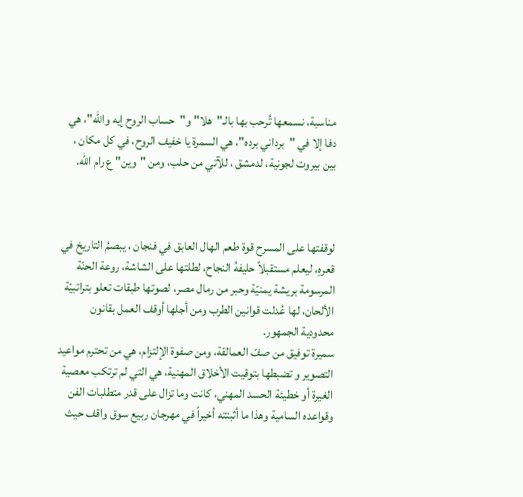مناسبة، نسمعها تُرحب بها بالـ"هلا" و"حساب الروح إيه والله"، هي دفا إلا في "برداني برده"، هي السمرة يا خفيف الروح، في كل مكان ، بين بيروت لجونية، لدمشق ، للآتي من حلب، ومن "وين" ع رام الله.



لوقفتها على المسرح قوة طعم الهال العابق في فنجان ، يبصمُ التاريخ في قعرهِ، ليعلم مستقبلاً حليفهُ النجاح، لطلتها على الشاشة، روعة الحنّة المرسومة بريشة يمنيّة وحبر من رمال مصر، لصوتها طبقات تعلو بتراتبيّة الألحان، لها عُدلت قوانين الطرب ومن أجلها أوقف العمل بقانون محدودية الجمهور.
سميرة توفيق من صفّ العمالقة، ومن صفوة الإلتزام، هي من تحترم مواعيد التصوير و تضبطها بتوقيت الأخلاق المهنية، هي التي لم ترتكب معصية الغيرة أو خطيئة الحسد المهني، كانت وما تزال على قدر متطلبات الفن وقواعده السامية وهذا ما أثبتته أخيراً في مهرجان ربيع سوق واقف حيث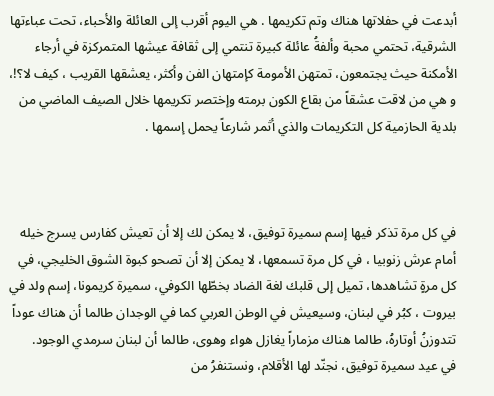أبدعت في حفلاتها هناك وتم تكريمها . هي اليوم أقرب إلى العائلة والأحباء، تحت عباءتها الشرقية، تحتمي محبة وألفةُ عائلة كبيرة تنتمي إلى ثقافة عيشها المتمركزة في أرجاء الأمكنة حيث يجتمعون، تمتهن الأمومة كإمتهان الفن وأكثر، يعشقها القريب ، كيف لا؟!، و هي من لاقت عشقاً من بقاع الكون برمته وإختصر تكريمها خلال الصيف الماضي من بلدية الحازمية كل التكريمات والذي أثمر شارعاً يحمل إسمها .



في كل مرة تذكر فيها إسم سميرة توفيق، لا يمكن لك إلا أن تعيش كفارس يسرج خيله أمام عرش زنوبيا ، في كل مرة تسمعها، لا يمكن إلا أن تصحو كبوة الشوق الخليجي، في كل مرةٍ تشاهدها، تميل إلى قلبك لغة الضاد بخطّها الكوفي، سميرة كريمونا، إسم ولد في بيروت ، كبُر في لبنان، وسيعيش في الوطن العربي كما في الوجدان طالما أن هناك عوداً تتدوزنُ أوتارهُ، طالما هناك مزماراً يغازل هواء وهوى، طالما أن لبنان سرمدي الوجود.
في عيد سميرة توفيق، نجنّد لها الأقلام، ونستنفرُ من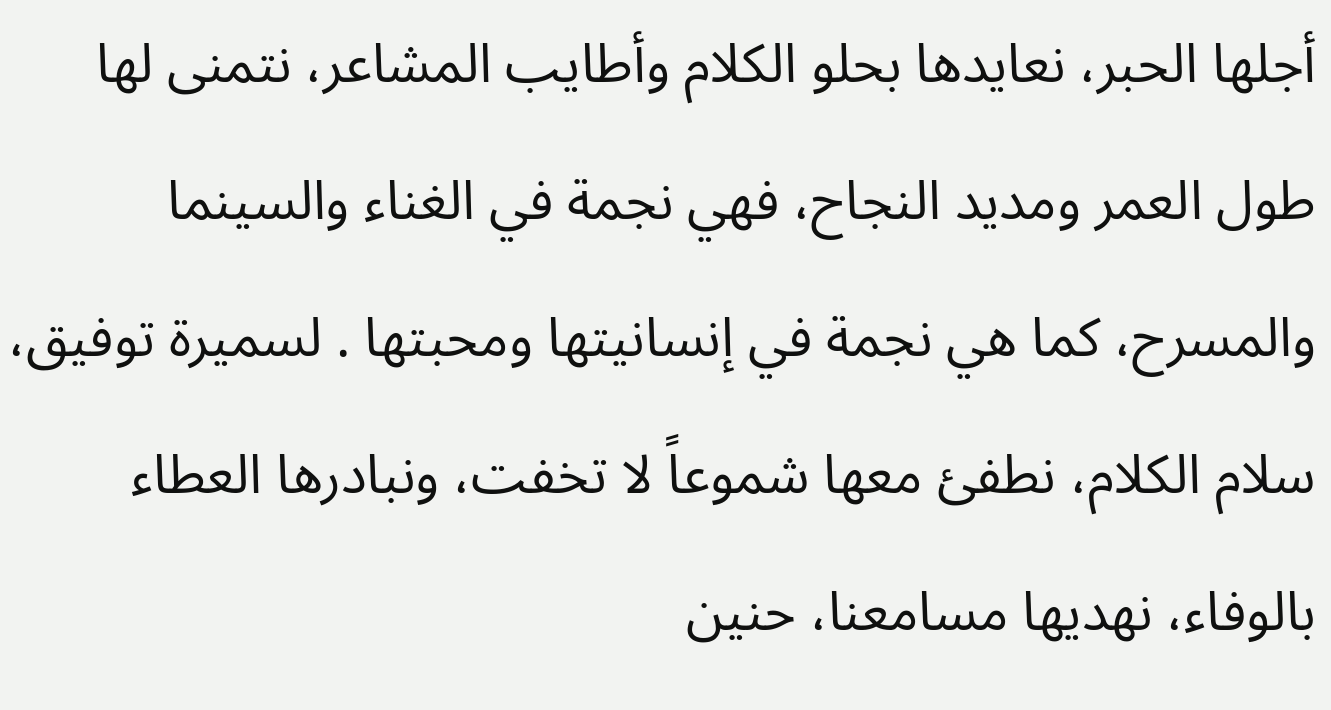أجلها الحبر، نعايدها بحلو الكلام وأطايب المشاعر، نتمنى لها طول العمر ومديد النجاح، فهي نجمة في الغناء والسينما والمسرح، كما هي نجمة في إنسانيتها ومحبتها . لسميرة توفيق، سلام الكلام، نطفئ معها شموعاً لا تخفت، ونبادرها العطاء بالوفاء، نهديها مسامعنا، حنين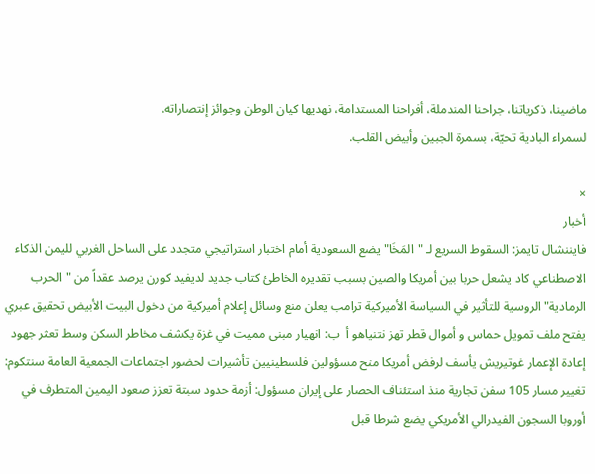ماضينا، ذكرياتنا، جراحنا المندملة، أفراحنا المستدامة، نهديها كيان الوطن وجوائز إنتصاراته.
لسمراء البادية تحيّة، بسمرة الجبين وأبيض القلب.

×
أخبار
فايننشال تايمز: السقوط السريع لـ "المَخَا" يضع السعودية أمام اختبار استراتيجي متجدد على الساحل الغربي لليمن الذكاء الاصطناعي كاد يشعل حربا بين أمريكا والصين بسبب تقديره الخاطئ كتاب جديد لديفيد كورن يرصد عقداً من "الحرب الرمادية" الروسية للتأثير في السياسة الأميركية ترامب يعلن منع وسائل إعلام أميركية من دخول البيت الأبيض تحقيق عبري يفتح ملف تمويل حماس و أموال قطر تهز نتنياهو أ  ب: انهيار مبنى مميت في غزة يكشف مخاطر السكن وسط تعثر جهود إعادة الإعمار غوتيريش يأسف لرفض أمريكا منح مسؤولين فلسطينيين تأشيرات لحضور اجتماعات الجمعية العامة سنتكوم: تغيير مسار 105 سفن تجارية منذ استئناف الحصار على إيران مسؤول: أزمة حدود سبتة تعزز صعود اليمين المتطرف في أوروبا السجون الفيدرالي الأمريكي يضع شرطا قبل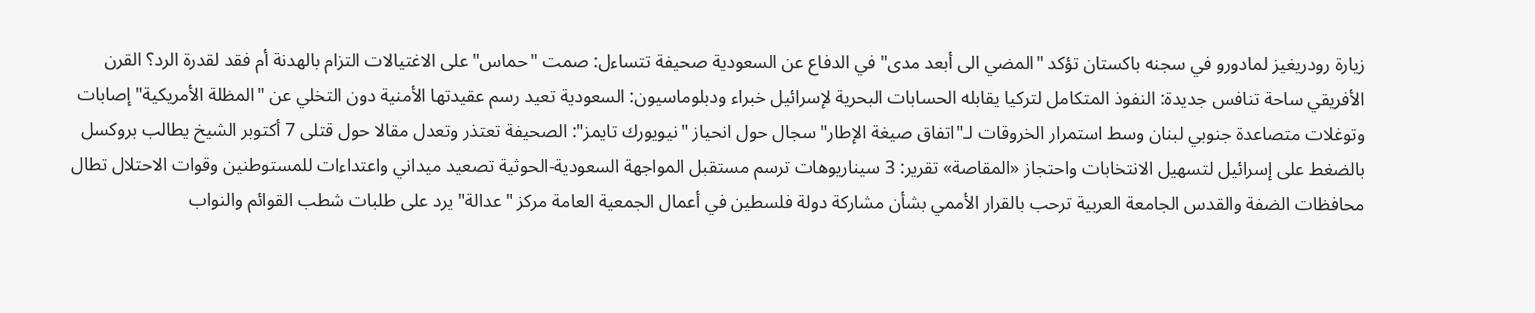زيارة رودريغيز لمادورو في سجنه باكستان تؤكد "المضي الى أبعد مدى" في الدفاع عن السعودية صحيفة تتساءل: صمت "حماس" على الاغتيالات التزام بالهدنة أم فقد لقدرة الرد؟ القرن الأفريقي ساحة تنافس جديدة: النفوذ المتكامل لتركيا يقابله الحسابات البحرية لإسرائيل خبراء ودبلوماسيون: السعودية تعيد رسم عقيدتها الأمنية دون التخلي عن "المظلة الأمريكية" إصابات وتوغلات متصاعدة جنوبي لبنان وسط استمرار الخروقات لـ"اتفاق صيغة الإطار" سجال حول انحياز "نيويورك تايمز": الصحيفة تعتذر وتعدل مقالا حول قتلى 7 أكتوبر الشيخ يطالب بروكسل بالضغط على إسرائيل لتسهيل الانتخابات واحتجاز «المقاصة» تقرير: 3 سيناريوهات ترسم مستقبل المواجهة السعودية-الحوثية تصعيد ميداني واعتداءات للمستوطنين وقوات الاحتلال تطال محافظات الضفة والقدس الجامعة العربية ترحب بالقرار الأممي بشأن مشاركة دولة فلسطين في أعمال الجمعية العامة مركز "عدالة" يرد على طلبات شطب القوائم والنواب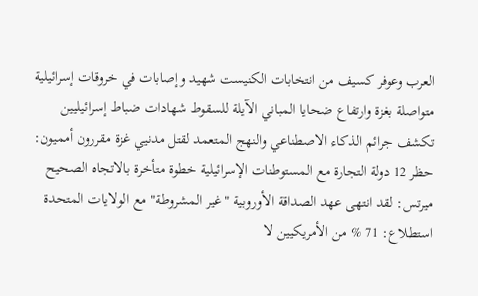العرب وعوفر كسيف من انتخابات الكنيست شهيد وإصابات في خروقات إسرائيلية متواصلة بغزة وارتفاع ضحايا المباني الآيلة للسقوط شهادات ضباط إسرائيليين تكشف جرائم الذكاء الاصطناعي والنهج المتعمد لقتل مدنيي غزة مقررون أمميون: حظر 12 دولة التجارة مع المستوطنات الإسرائيلية خطوة متأخرة بالاتجاه الصحيح ميرتس: لقد انتهى عهد الصداقة الأوروبية "غير المشروطة" مع الولايات المتحدة استطلاع: 71 % من الأمريكيين لا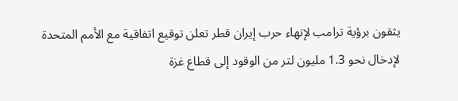يثقون برؤية ترامب لإنهاء حرب إيران قطر تعلن توقيع اتفاقية مع الأمم المتحدة لإدخال نحو 1.3 مليون لتر من الوقود إلى قطاع غزة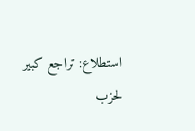استطلاع: تراجع كبير لحزب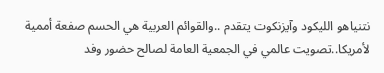نتنياهو الليكود وآيزنكوت يتقدم ..والقوائم العربية هي الحسم صفعة أممية لأمريكا..تصويت عالمي في الجمعية العامة لصالح حضور وفد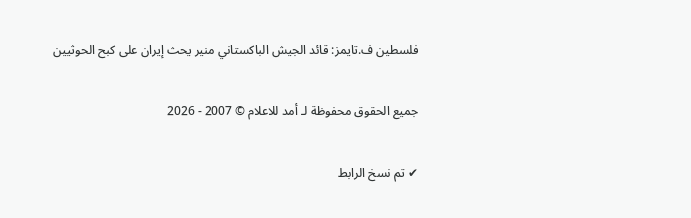فلسطين ف.تايمز: قائد الجيش الباكستاني منير يحث إيران على كبح الحوثيين

جميع الحقوق محفوظة لـ أمد للاعلام © 2007 - 2026

✔ تم نسخ الرابط